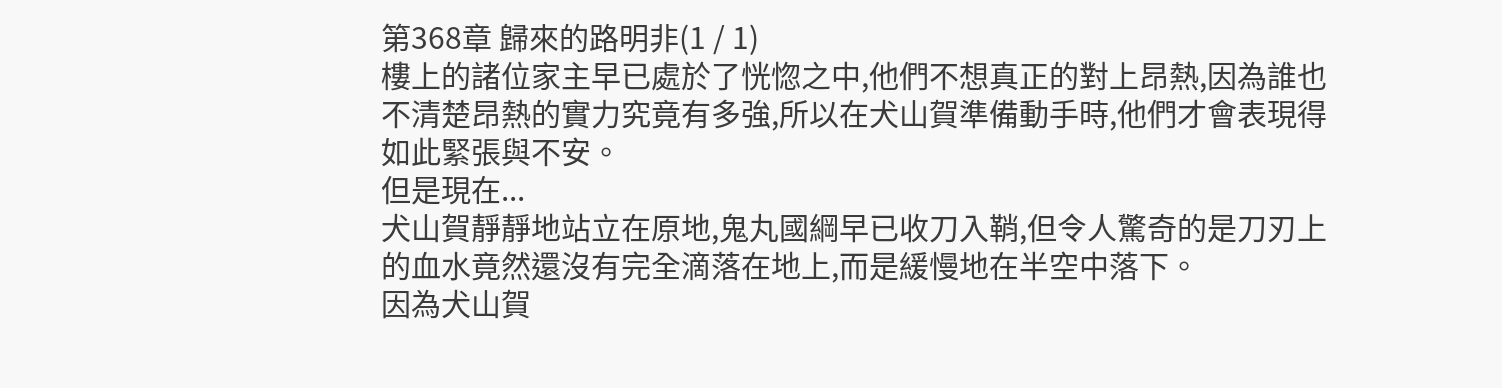第368章 歸來的路明非(1 / 1)
樓上的諸位家主早已處於了恍惚之中,他們不想真正的對上昂熱,因為誰也不清楚昂熱的實力究竟有多強,所以在犬山賀準備動手時,他們才會表現得如此緊張與不安。
但是現在...
犬山賀靜靜地站立在原地,鬼丸國綱早已收刀入鞘,但令人驚奇的是刀刃上的血水竟然還沒有完全滴落在地上,而是緩慢地在半空中落下。
因為犬山賀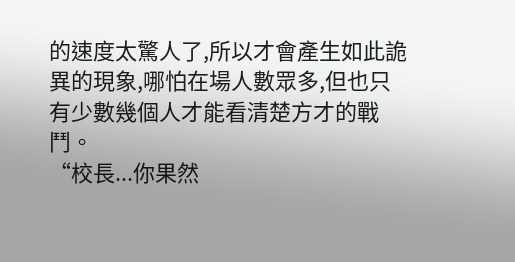的速度太驚人了,所以才會產生如此詭異的現象,哪怕在場人數眾多,但也只有少數幾個人才能看清楚方才的戰鬥。
“校長...你果然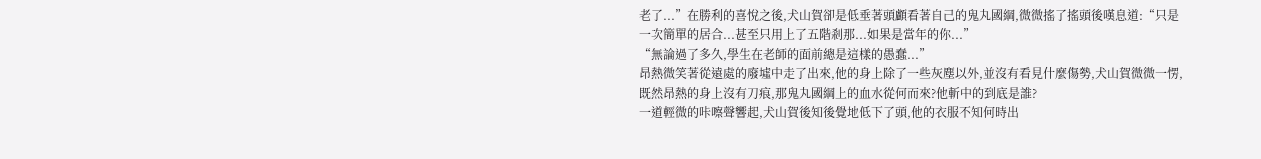老了...”在勝利的喜悅之後,犬山賀卻是低垂著頭顱看著自己的鬼丸國綱,微微搖了搖頭後嘆息道:“只是一次簡單的居合...甚至只用上了五階剎那...如果是當年的你...”
“無論過了多久,學生在老師的面前總是這樣的愚蠢...”
昂熱微笑著從遠處的廢墟中走了出來,他的身上除了一些灰塵以外,並沒有看見什麼傷勢,犬山賀微微一愣,既然昂熱的身上沒有刀痕,那鬼丸國綱上的血水從何而來?他斬中的到底是誰?
一道輕微的咔嚓聲響起,犬山賀後知後覺地低下了頭,他的衣服不知何時出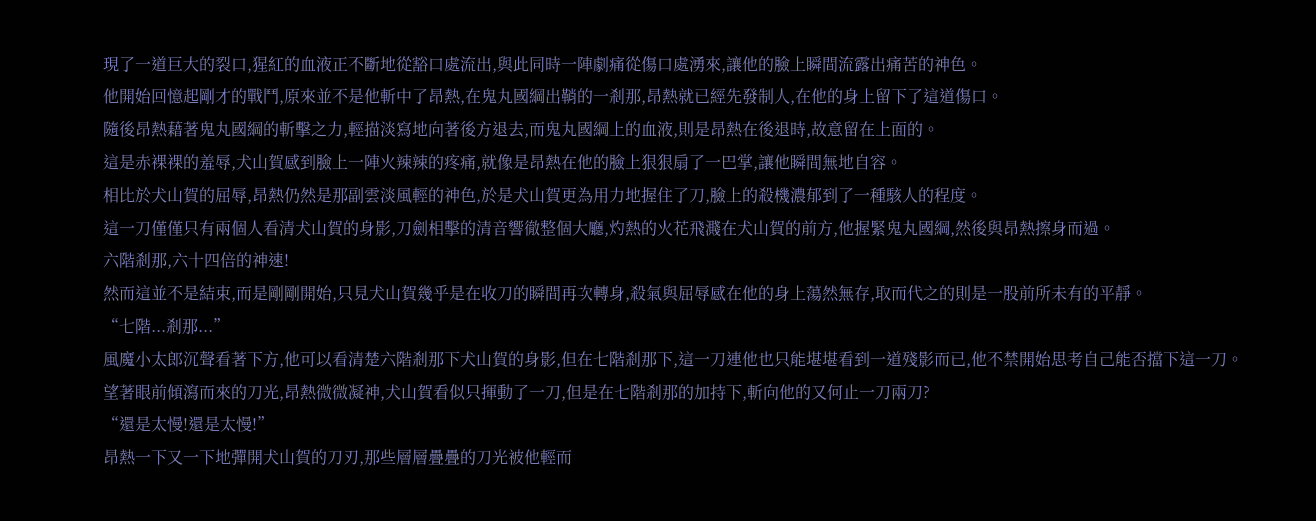現了一道巨大的裂口,猩紅的血液正不斷地從豁口處流出,與此同時一陣劇痛從傷口處湧來,讓他的臉上瞬間流露出痛苦的神色。
他開始回憶起剛才的戰鬥,原來並不是他斬中了昂熱,在鬼丸國綱出鞘的一剎那,昂熱就已經先發制人,在他的身上留下了這道傷口。
隨後昂熱藉著鬼丸國綱的斬擊之力,輕描淡寫地向著後方退去,而鬼丸國綱上的血液,則是昂熱在後退時,故意留在上面的。
這是赤裸裸的羞辱,犬山賀感到臉上一陣火辣辣的疼痛,就像是昂熱在他的臉上狠狠扇了一巴掌,讓他瞬間無地自容。
相比於犬山賀的屈辱,昂熱仍然是那副雲淡風輕的神色,於是犬山賀更為用力地握住了刀,臉上的殺機濃郁到了一種駭人的程度。
這一刀僅僅只有兩個人看清犬山賀的身影,刀劍相擊的清音響徹整個大廳,灼熱的火花飛濺在犬山賀的前方,他握緊鬼丸國綱,然後與昂熱擦身而過。
六階剎那,六十四倍的神速!
然而這並不是結束,而是剛剛開始,只見犬山賀幾乎是在收刀的瞬間再次轉身,殺氣與屈辱感在他的身上蕩然無存,取而代之的則是一股前所未有的平靜。
“七階...剎那...”
風魔小太郎沉聲看著下方,他可以看清楚六階剎那下犬山賀的身影,但在七階剎那下,這一刀連他也只能堪堪看到一道殘影而已,他不禁開始思考自己能否擋下這一刀。
望著眼前傾瀉而來的刀光,昂熱微微凝神,犬山賀看似只揮動了一刀,但是在七階剎那的加持下,斬向他的又何止一刀兩刀?
“還是太慢!還是太慢!”
昂熱一下又一下地彈開犬山賀的刀刃,那些層層疊疊的刀光被他輕而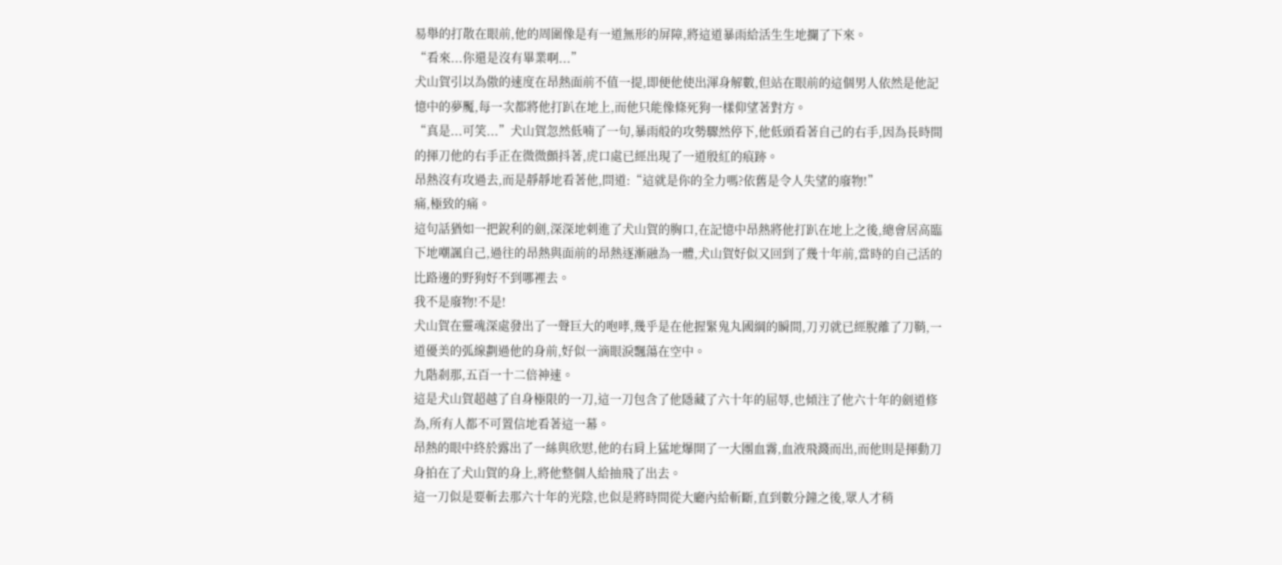易舉的打散在眼前,他的周圍像是有一道無形的屏障,將這道暴雨給活生生地攔了下來。
“看來...你還是沒有畢業啊...”
犬山賀引以為傲的速度在昂熱面前不值一提,即便他使出渾身解數,但站在眼前的這個男人依然是他記憶中的夢魘,每一次都將他打趴在地上,而他只能像條死狗一樣仰望著對方。
“真是...可笑...”犬山賀忽然低喃了一句,暴雨般的攻勢驟然停下,他低頭看著自己的右手,因為長時間的揮刀他的右手正在微微顫抖著,虎口處已經出現了一道殷紅的痕跡。
昂熱沒有攻過去,而是靜靜地看著他,問道:“這就是你的全力嗎?依舊是令人失望的廢物!”
痛,極致的痛。
這句話猶如一把銳利的劍,深深地刺進了犬山賀的胸口,在記憶中昂熱將他打趴在地上之後,總會居高臨下地嘲諷自己,過往的昂熱與面前的昂熱逐漸融為一體,犬山賀好似又回到了幾十年前,當時的自己活的比路邊的野狗好不到哪裡去。
我不是廢物!不是!
犬山賀在靈魂深處發出了一聲巨大的咆哮,幾乎是在他握緊鬼丸國綱的瞬間,刀刃就已經脫離了刀鞘,一道優美的弧線劃過他的身前,好似一滴眼淚飄蕩在空中。
九階剎那,五百一十二倍神速。
這是犬山賀超越了自身極限的一刀,這一刀包含了他隱藏了六十年的屈辱,也傾注了他六十年的劍道修為,所有人都不可置信地看著這一幕。
昂熱的眼中終於露出了一絲與欣慰,他的右肩上猛地爆開了一大團血霧,血液飛濺而出,而他則是揮動刀身拍在了犬山賀的身上,將他整個人給抽飛了出去。
這一刀似是要斬去那六十年的光陰,也似是將時間從大廳內給斬斷,直到數分鐘之後,眾人才稍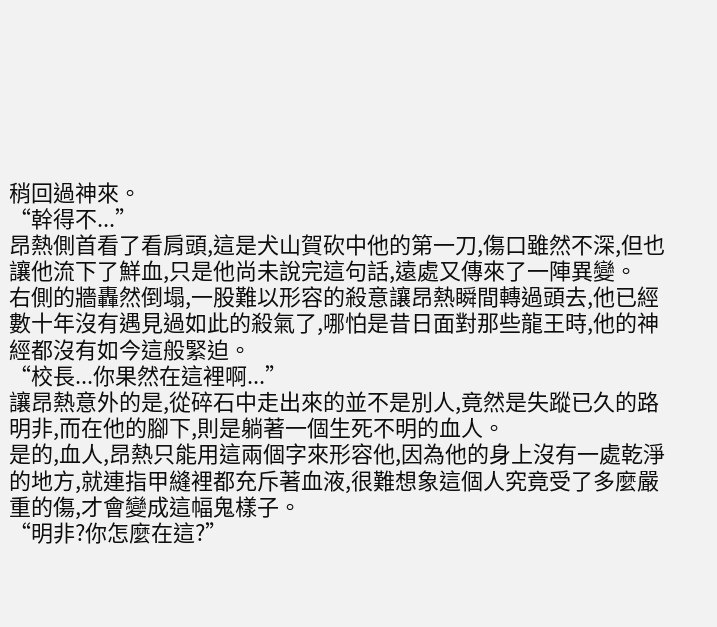稍回過神來。
“幹得不...”
昂熱側首看了看肩頭,這是犬山賀砍中他的第一刀,傷口雖然不深,但也讓他流下了鮮血,只是他尚未說完這句話,遠處又傳來了一陣異變。
右側的牆轟然倒塌,一股難以形容的殺意讓昂熱瞬間轉過頭去,他已經數十年沒有遇見過如此的殺氣了,哪怕是昔日面對那些龍王時,他的神經都沒有如今這般緊迫。
“校長...你果然在這裡啊...”
讓昂熱意外的是,從碎石中走出來的並不是別人,竟然是失蹤已久的路明非,而在他的腳下,則是躺著一個生死不明的血人。
是的,血人,昂熱只能用這兩個字來形容他,因為他的身上沒有一處乾淨的地方,就連指甲縫裡都充斥著血液,很難想象這個人究竟受了多麼嚴重的傷,才會變成這幅鬼樣子。
“明非?你怎麼在這?”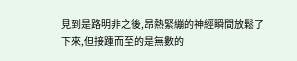見到是路明非之後,昂熱緊繃的神經瞬間放鬆了下來,但接踵而至的是無數的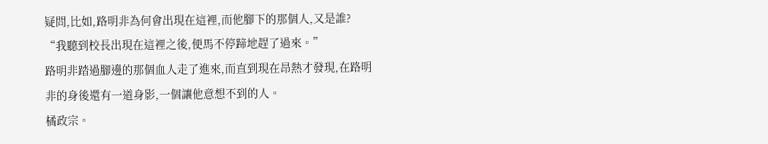疑問,比如,路明非為何會出現在這裡,而他腳下的那個人,又是誰?
“我聽到校長出現在這裡之後,便馬不停蹄地趕了過來。”
路明非踏過腳邊的那個血人走了進來,而直到現在昂熱才發現,在路明非的身後還有一道身影,一個讓他意想不到的人。
橘政宗。